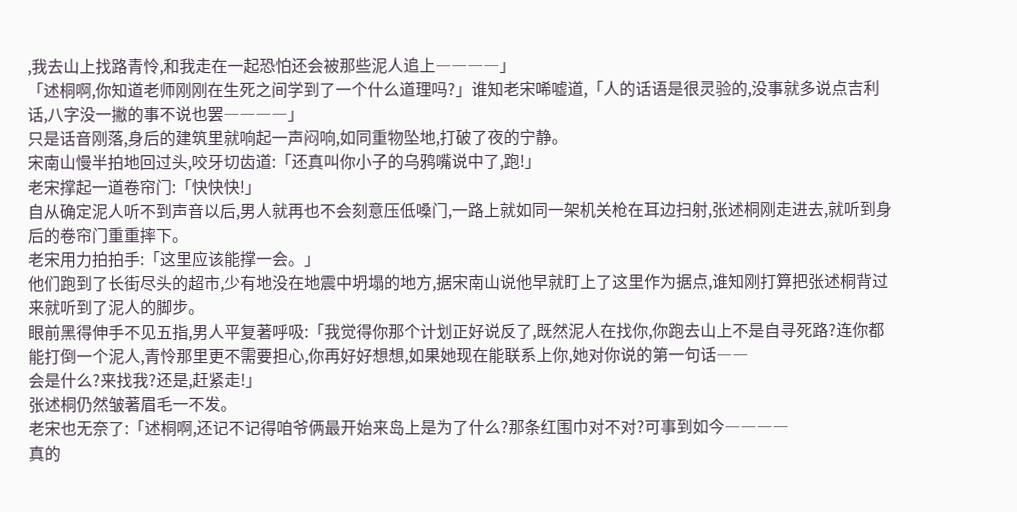,我去山上找路青怜,和我走在一起恐怕还会被那些泥人追上――――」
「述桐啊,你知道老师刚刚在生死之间学到了一个什么道理吗?」谁知老宋唏嘘道,「人的话语是很灵验的,没事就多说点吉利话,八字没一撇的事不说也罢――――」
只是话音刚落,身后的建筑里就响起一声闷响,如同重物坠地,打破了夜的宁静。
宋南山慢半拍地回过头,咬牙切齿道:「还真叫你小子的乌鸦嘴说中了,跑!」
老宋撑起一道卷帘门:「快快快!」
自从确定泥人听不到声音以后,男人就再也不会刻意压低嗓门,一路上就如同一架机关枪在耳边扫射,张述桐刚走进去,就听到身后的卷帘门重重摔下。
老宋用力拍拍手:「这里应该能撑一会。」
他们跑到了长街尽头的超市,少有地没在地震中坍塌的地方,据宋南山说他早就盯上了这里作为据点,谁知刚打算把张述桐背过来就听到了泥人的脚步。
眼前黑得伸手不见五指,男人平复著呼吸:「我觉得你那个计划正好说反了,既然泥人在找你,你跑去山上不是自寻死路?连你都能打倒一个泥人,青怜那里更不需要担心,你再好好想想,如果她现在能联系上你,她对你说的第一句话――
会是什么?来找我?还是,赶紧走!」
张述桐仍然皱著眉毛一不发。
老宋也无奈了:「述桐啊,还记不记得咱爷俩最开始来岛上是为了什么?那条红围巾对不对?可事到如今――――
真的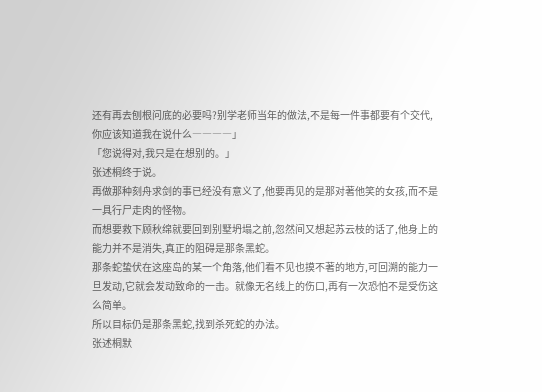还有再去刨根问底的必要吗?别学老师当年的做法,不是每一件事都要有个交代,你应该知道我在说什么――――」
「您说得对,我只是在想别的。」
张述桐终于说。
再做那种刻舟求剑的事已经没有意义了,他要再见的是那对著他笑的女孩,而不是一具行尸走肉的怪物。
而想要救下顾秋绵就要回到别墅坍塌之前,忽然间又想起苏云枝的话了,他身上的能力并不是消失,真正的阻碍是那条黑蛇。
那条蛇蛰伏在这座岛的某一个角落,他们看不见也摸不著的地方,可回溯的能力一旦发动,它就会发动致命的一击。就像无名线上的伤口,再有一次恐怕不是受伤这么简单。
所以目标仍是那条黑蛇,找到杀死蛇的办法。
张述桐默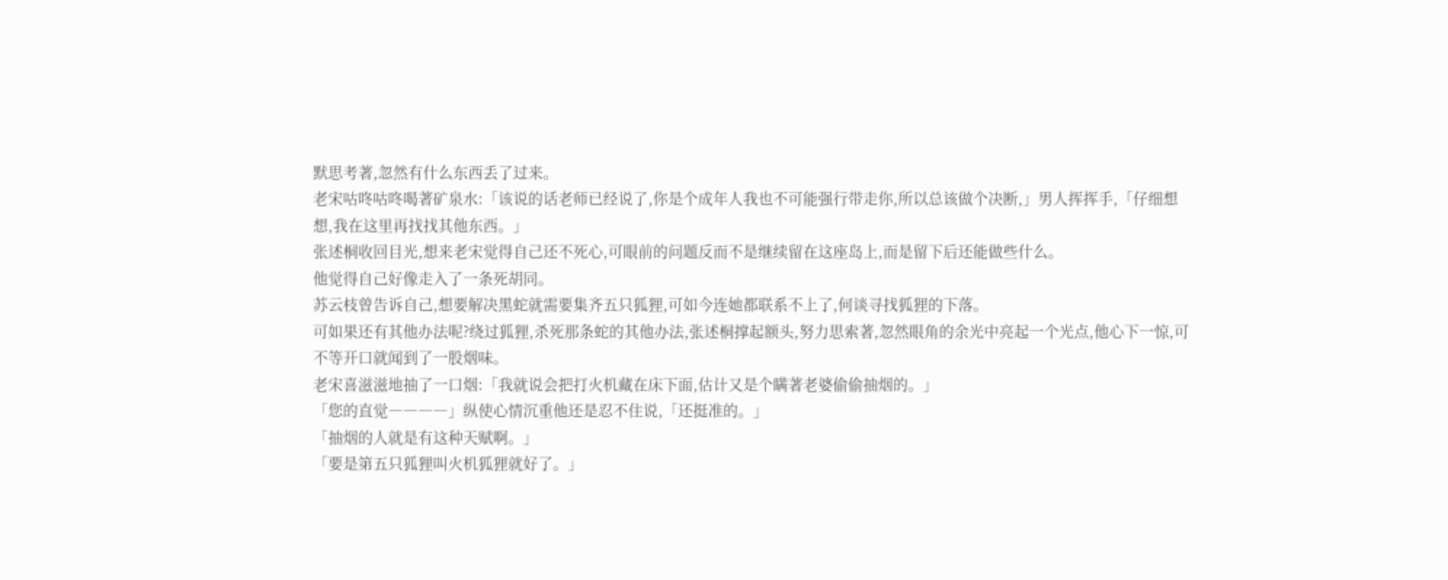默思考著,忽然有什么东西丢了过来。
老宋咕咚咕咚喝著矿泉水:「该说的话老师已经说了,你是个成年人我也不可能强行带走你,所以总该做个决断,」男人挥挥手,「仔细想想,我在这里再找找其他东西。」
张述桐收回目光,想来老宋觉得自己还不死心,可眼前的问题反而不是继续留在这座岛上,而是留下后还能做些什么。
他觉得自己好像走入了一条死胡同。
苏云枝曾告诉自己,想要解决黑蛇就需要集齐五只狐狸,可如今连她都联系不上了,何谈寻找狐狸的下落。
可如果还有其他办法呢?绕过狐狸,杀死那条蛇的其他办法,张述桐撑起额头,努力思索著,忽然眼角的余光中亮起一个光点,他心下一惊,可不等开口就闻到了一股烟味。
老宋喜滋滋地抽了一口烟:「我就说会把打火机藏在床下面,估计又是个瞒著老婆偷偷抽烟的。」
「您的直觉――――」纵使心情沉重他还是忍不住说,「还挺准的。」
「抽烟的人就是有这种天赋啊。」
「要是第五只狐狸叫火机狐狸就好了。」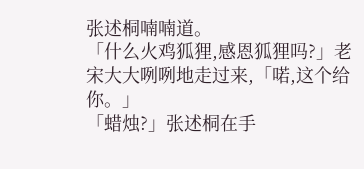张述桐喃喃道。
「什么火鸡狐狸,感恩狐狸吗?」老宋大大咧咧地走过来,「喏,这个给你。」
「蜡烛?」张述桐在手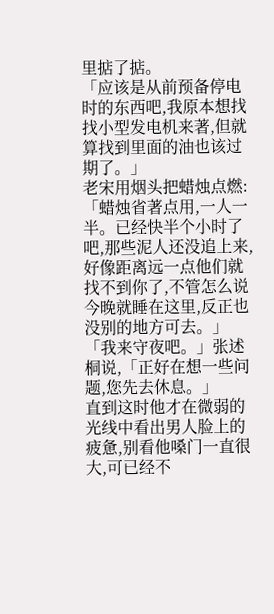里掂了掂。
「应该是从前预备停电时的东西吧,我原本想找找小型发电机来著,但就算找到里面的油也该过期了。」
老宋用烟头把蜡烛点燃:「蜡烛省著点用,一人一半。已经快半个小时了吧,那些泥人还没追上来,好像距离远一点他们就找不到你了,不管怎么说今晚就睡在这里,反正也没别的地方可去。」
「我来守夜吧。」张述桐说,「正好在想一些问题,您先去休息。」
直到这时他才在微弱的光线中看出男人脸上的疲惫,别看他嗓门一直很大,可已经不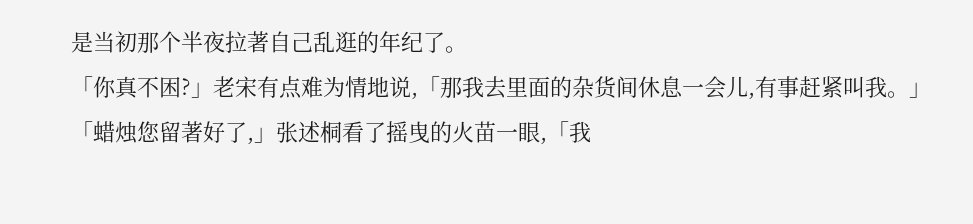是当初那个半夜拉著自己乱逛的年纪了。
「你真不困?」老宋有点难为情地说,「那我去里面的杂货间休息一会儿,有事赶紧叫我。」
「蜡烛您留著好了,」张述桐看了摇曳的火苗一眼,「我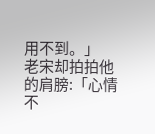用不到。」
老宋却拍拍他的肩膀:「心情不